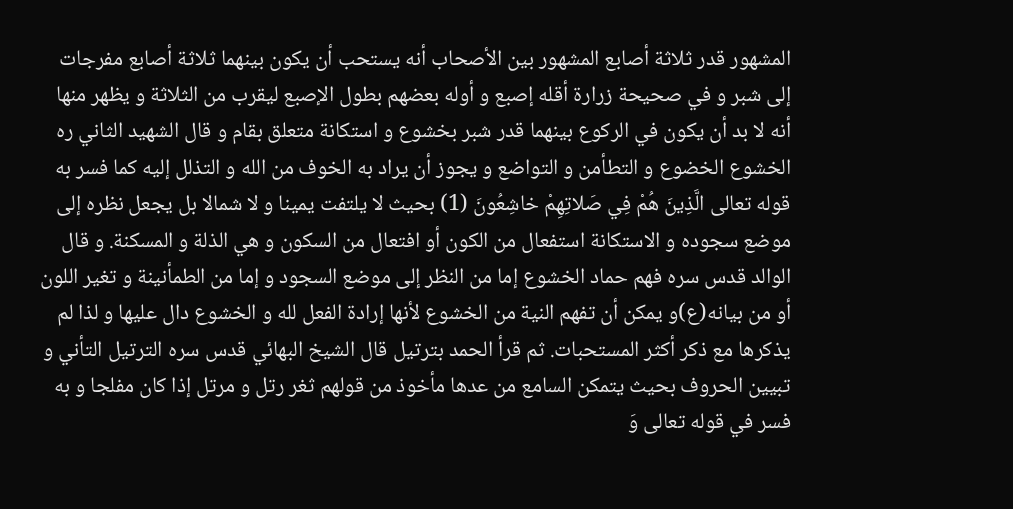المشهور قدر ثلاثة أصابع المشهور بين الأصحاب أنه يستحب أن يكون بينهما ثلاثة أصابع مفرجات إلى شبر و في صحيحة زرارة أقله إصبع و أوله بعضهم بطول الإصبع ليقرب من الثلاثة و يظهر منها أنه لا بد أن يكون في الركوع بينهما قدر شبر بخشوع و استكانة متعلق بقام و قال الشهيد الثاني ره الخشوع الخضوع و التطأمن و التواضع و يجوز أن يراد به الخوف من الله و التذلل إليه كما فسر به قوله تعالى الَّذِينَ هُمْ فِي صَلاتِهِمْ خاشِعُونَ (1) بحيث لا يلتفت يمينا و لا شمالا بل يجعل نظره إلى موضع سجوده و الاستكانة استفعال من الكون أو افتعال من السكون و هي الذلة و المسكنة. و قال الوالد قدس سره فهم حماد الخشوع إما من النظر إلى موضع السجود و إما من الطمأنينة و تغير اللون أو من بيانه(ع)و يمكن أن تفهم النية من الخشوع لأنها إرادة الفعل لله و الخشوع دال عليها و لذا لم يذكرها مع ذكر أكثر المستحبات. ثم قرأ الحمد بترتيل قال الشيخ البهائي قدس سره الترتيل التأني و تبيين الحروف بحيث يتمكن السامع من عدها مأخوذ من قولهم ثغر رتل و مرتل إذا كان مفلجا و به فسر في قوله تعالى وَ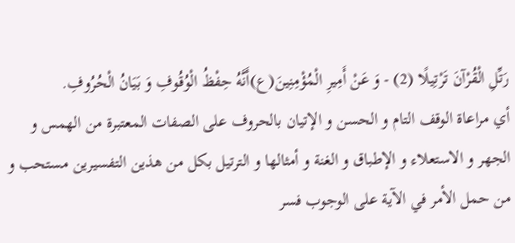رَتِّلِ الْقُرْآنَ تَرْتِيلًا (2) - وَ عَنْ أَمِيرِ الْمُؤْمِنِينَ(ع)أَنَّهُ حِفْظُ الْوُقُوفِ وَ بَيَانُ الْحُرُوفِ.
أي مراعاة الوقف التام و الحسن و الإتيان بالحروف على الصفات المعتبرة من الهمس و الجهر و الاستعلاء و الإطباق و الغنة و أمثالها و الترتيل بكل من هذين التفسيرين مستحب و من حمل الأمر في الآية على الوجوب فسر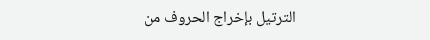الترتيل بإخراج الحروف من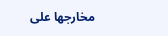مخارجها على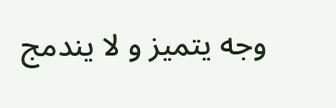وجه يتميز و لا يندمج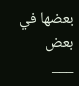بعضها في بعض
___